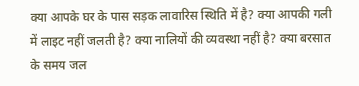क्या आपके घर के पास सड़क लावारिस स्थिति में है? क्या आपकी गली में लाइट नहीं जलती है? क्या नालियों की व्यवस्था नहीं है? क्या बरसात के समय जल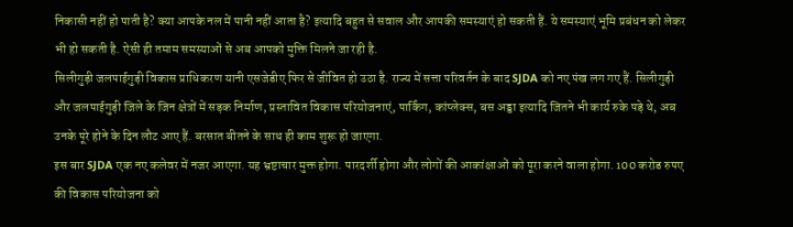निकासी नहीं हो पाती है? क्या आपके नल में पानी नहीं आता है? इत्यादि बहुत से सवाल और आपकी समस्याएं हो सकती हैं. ये समस्याएं भूमि प्रबंधन को लेकर भी हो सकती है. ऐसी ही तमाम समस्याओं से अब आपको मुक्ति मिलने जा रही है.
सिलीगुड़ी जलपाईगुड़ी विकास प्राधिकरण यानी एसजेडीए फिर से जीवित हो उठा है. राज्य में सत्ता परिवर्तन के बाद SJDA को नए पंख लग गए हैं. सिलीगुड़ी और जलपाईगुड़ी जिले के जिन क्षेत्रों में सड़क निर्माण, प्रस्तावित विकास परियोजनाएं, पार्किंग, कांप्लेक्स, बस अड्डा इत्यादि जितने भी कार्य रुके पड़े थे, अब उनके पूरे होने के दिन लौट आए हैं. बरसात बीतने के साथ ही काम शुरू हो जाएगा.
इस बार SJDA एक नए कलेवर में नजर आएगा. यह भ्रष्टाचार मुक्त होगा. पारदर्शी होगा और लोगों की आकांक्षाओं को पूरा करने वाला होगा. 100 करोड रुपए की विकास परियोजना को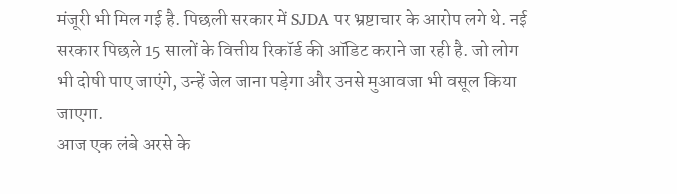मंजूरी भी मिल गई है. पिछली सरकार में SJDA पर भ्रष्टाचार के आरोप लगे थे. नई सरकार पिछले 15 सालों के वित्तीय रिकॉर्ड की ऑडिट कराने जा रही है. जो लोग भी दोषी पाए जाएंगे, उन्हें जेल जाना पड़ेगा और उनसे मुआवजा भी वसूल किया जाएगा.
आज एक लंबे अरसे के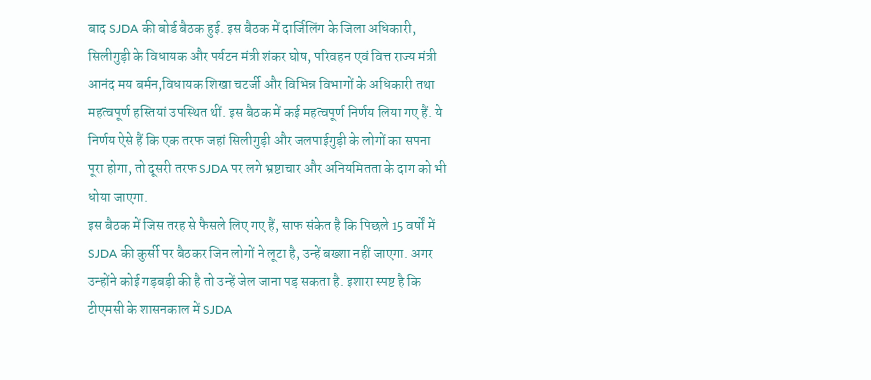बाद SJDA की बोर्ड बैठक हुई. इस बैठक में दार्जिलिंग के जिला अधिकारी, सिलीगुड़ी के विधायक और पर्यटन मंत्री शंकर घोष, परिवहन एवं वित्त राज्य मंत्री आनंद मय बर्मन,विधायक शिखा चटर्जी और विभिन्न विभागों के अधिकारी तथा महत्वपूर्ण हस्तियां उपस्थित थीं. इस बैठक में कई महत्वपूर्ण निर्णय लिया गए हैं. ये निर्णय ऐसे हैं कि एक तरफ जहां सिलीगुड़ी और जलपाईगुड़ी के लोगों का सपना पूरा होगा, तो दूसरी तरफ SJDA पर लगे भ्रष्टाचार और अनियमितता के दाग को भी धोया जाएगा.
इस बैठक में जिस तरह से फैसले लिए गए हैं, साफ संकेत है कि पिछले 15 वर्षों में SJDA की कुर्सी पर बैठकर जिन लोगों ने लूटा है, उन्हें बख्शा नहीं जाएगा. अगर उन्होंने कोई गड़बड़ी की है तो उन्हें जेल जाना पड़ सकता है. इशारा स्पष्ट है कि टीएमसी के शासनकाल में SJDA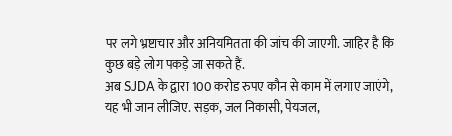पर लगे भ्रष्टाचार और अनियमितता की जांच की जाएगी. जाहिर है कि कुछ बड़े लोग पकड़े जा सकते हैं.
अब SJDA के द्वारा 100 करोड रुपए कौन से काम में लगाए जाएंगे, यह भी जान लीजिए. सड़क, जल निकासी, पेयजल,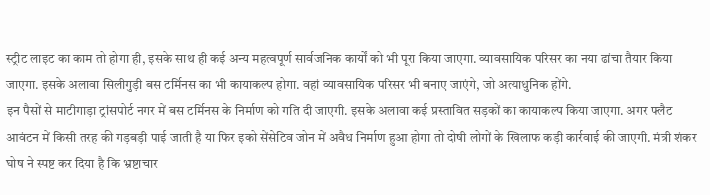स्ट्रीट लाइट का काम तो होगा ही, इसके साथ ही कई अन्य महत्वपूर्ण सार्वजनिक कार्यों को भी पूरा किया जाएगा. व्यावसायिक परिसर का नया ढांचा तैयार किया जाएगा. इसके अलावा सिलीगुड़ी बस टर्मिनस का भी कायाकल्प होगा. वहां व्यावसायिक परिसर भी बनाए जाएंगे, जो अत्याधुनिक होंगे.
इन पैसों से माटीगाड़ा ट्रांसपोर्ट नगर में बस टर्मिनस के निर्माण को गति दी जाएगी. इसके अलावा कई प्रस्तावित सड़कों का कायाकल्प किया जाएगा. अगर फ्लैट आवंटन में किसी तरह की गड़बड़ी पाई जाती है या फिर इको सेंसेटिव जोन में अवैध निर्माण हुआ होगा तो दोषी लोगों के खिलाफ कड़ी कार्रवाई की जाएगी. मंत्री शंकर घोष ने स्पष्ट कर दिया है कि भ्रष्टाचार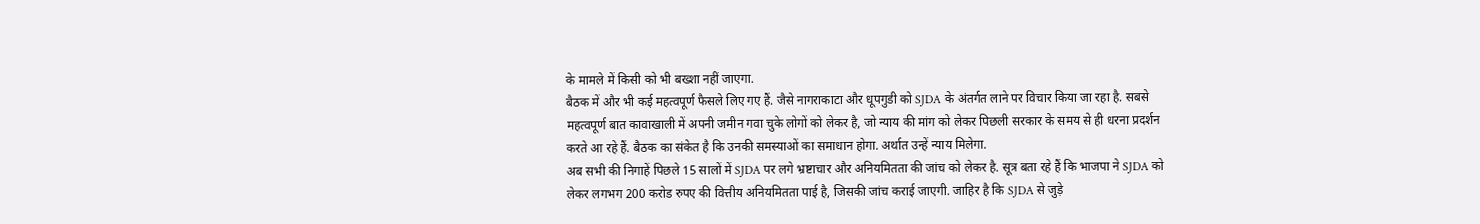के मामले में किसी को भी बख्शा नहीं जाएगा.
बैठक में और भी कई महत्वपूर्ण फैसले लिए गए हैं. जैसे नागराकाटा और धूपगुडी को SJDA के अंतर्गत लाने पर विचार किया जा रहा है. सबसे महत्वपूर्ण बात कावाखाली में अपनी जमीन गवा चुके लोगों को लेकर है, जो न्याय की मांग को लेकर पिछली सरकार के समय से ही धरना प्रदर्शन करते आ रहे हैं. बैठक का संकेत है कि उनकी समस्याओं का समाधान होगा. अर्थात उन्हें न्याय मिलेगा.
अब सभी की निगाहें पिछले 15 सालों में SJDA पर लगे भ्रष्टाचार और अनियमितता की जांच को लेकर है. सूत्र बता रहे हैं कि भाजपा ने SJDA को लेकर लगभग 200 करोड रुपए की वित्तीय अनियमितता पाई है, जिसकी जांच कराई जाएगी. जाहिर है कि SJDA से जुड़े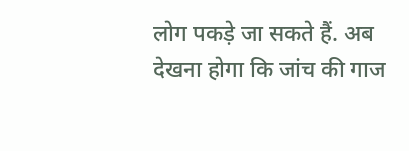लोग पकड़े जा सकते हैं. अब देखना होगा कि जांच की गाज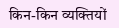किन-किन व्यक्तियों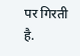पर गिरती है.